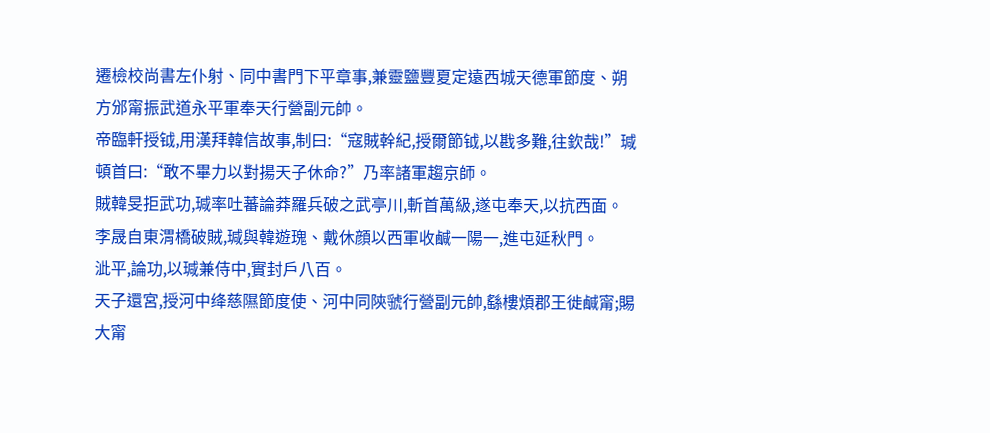遷檢校尚書左仆射、同中書門下平章事,兼靈鹽豐夏定遠西城天德軍節度、朔方邠甯振武道永平軍奉天行營副元帥。
帝臨軒授钺,用漢拜韓信故事,制曰:“寇賊幹紀,授爾節钺,以戡多難,往欽哉!”瑊頓首曰:“敢不畢力以對揚天子休命?”乃率諸軍趨京師。
賊韓旻拒武功,瑊率吐蕃論莽羅兵破之武亭川,斬首萬級,遂屯奉天,以抗西面。
李晟自東渭橋破賊,瑊與韓遊瑰、戴休顔以西軍收鹹一陽一,進屯延秋門。
泚平,論功,以瑊兼侍中,實封戶八百。
天子還宮,授河中绛慈隰節度使、河中同陝虢行營副元帥,繇樓煩郡王徙鹹甯;賜大甯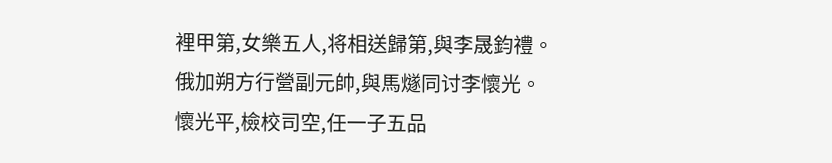裡甲第,女樂五人,将相送歸第,與李晟鈞禮。
俄加朔方行營副元帥,與馬燧同讨李懷光。
懷光平,檢校司空,任一子五品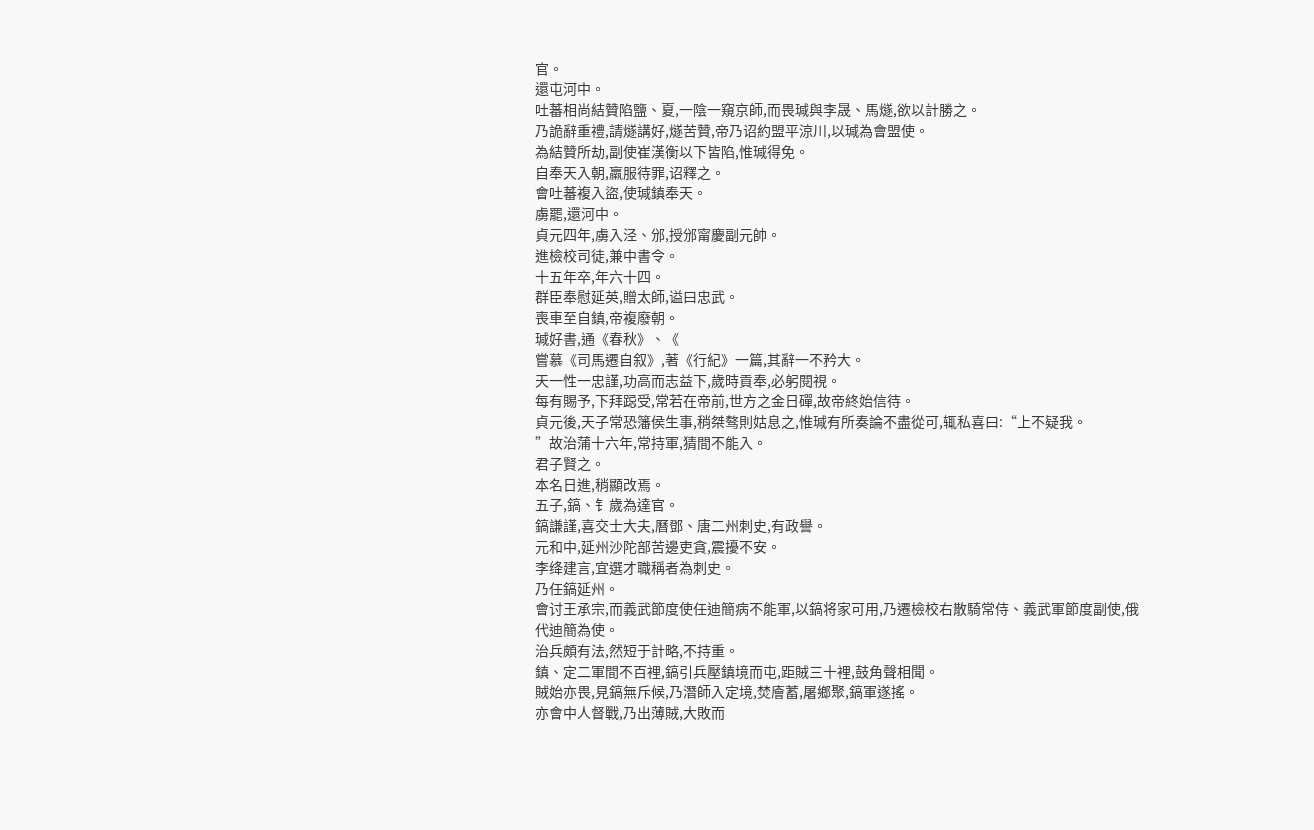官。
還屯河中。
吐蕃相尚結贊陷鹽、夏,一陰一窺京師,而畏瑊與李晟、馬燧,欲以計勝之。
乃詭辭重禮,請燧講好,燧苦贊,帝乃诏約盟平涼川,以瑊為會盟使。
為結贊所劫,副使崔漢衡以下皆陷,惟瑊得免。
自奉天入朝,羸服待罪,诏釋之。
會吐蕃複入盜,使瑊鎮奉天。
虜罷,還河中。
貞元四年,虜入泾、邠,授邠甯慶副元帥。
進檢校司徒,兼中書令。
十五年卒,年六十四。
群臣奉慰延英,贈太師,谥曰忠武。
喪車至自鎮,帝複廢朝。
瑊好書,通《春秋》、《
嘗慕《司馬遷自叙》,著《行紀》一篇,其辭一不矜大。
天一性一忠謹,功高而志益下,歲時貢奉,必躬閱視。
每有賜予,下拜跽受,常若在帝前,世方之金日磾,故帝終始信待。
貞元後,天子常恐籓侯生事,稍桀骜則姑息之,惟瑊有所奏論不盡從可,辄私喜曰:“上不疑我。
”故治蒲十六年,常持軍,猜間不能入。
君子賢之。
本名日進,稍顯改焉。
五子,鎬、钅歲為達官。
鎬謙謹,喜交士大夫,曆鄧、唐二州刺史,有政譽。
元和中,延州沙陀部苦邊吏貪,震擾不安。
李绛建言,宜選才職稱者為刺史。
乃任鎬延州。
會讨王承宗,而義武節度使任迪簡病不能軍,以鎬将家可用,乃遷檢校右散騎常侍、義武軍節度副使,俄代迪簡為使。
治兵頗有法,然短于計略,不持重。
鎮、定二軍間不百裡,鎬引兵壓鎮境而屯,距賊三十裡,鼓角聲相聞。
賊始亦畏,見鎬無斥候,乃潛師入定境,焚廥蓄,屠鄉聚,鎬軍遂搖。
亦會中人督戰,乃出薄賊,大敗而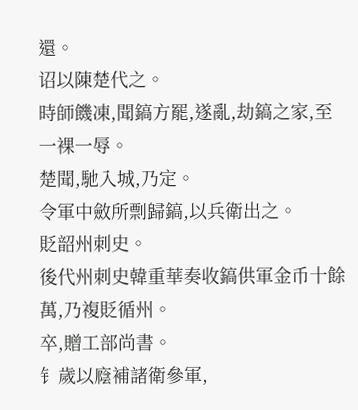還。
诏以陳楚代之。
時師饑凍,聞鎬方罷,遂亂,劫鎬之家,至一裸一辱。
楚聞,馳入城,乃定。
令軍中斂所剽歸鎬,以兵衛出之。
貶韶州刺史。
後代州刺史韓重華奏收鎬供軍金币十餘萬,乃複貶循州。
卒,贈工部尚書。
钅歲以廕補諸衛參軍,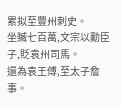累拟至豐州刺史。
坐贓七百萬,文宗以勳臣子,貶袁州司馬。
還為袁王傅,至太子詹事。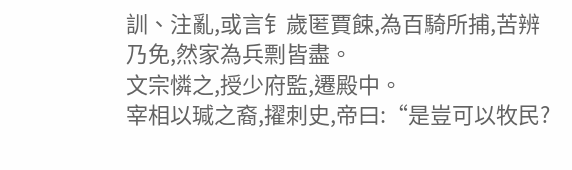訓、注亂,或言钅歲匿賈餗,為百騎所捕,苦辨乃免,然家為兵剽皆盡。
文宗憐之,授少府監,遷殿中。
宰相以瑊之裔,擢刺史,帝曰:“是豈可以牧民?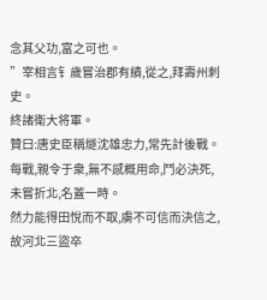念其父功,富之可也。
”宰相言钅歲嘗治郡有績,從之,拜壽州刺史。
終諸衛大将軍。
贊曰:唐史臣稱燧沈雄忠力,常先計後戰。
每戰,親令于衆,無不感概用命,鬥必決死,未嘗折北,名蓋一時。
然力能得田悅而不取,虜不可信而決信之,故河北三盜卒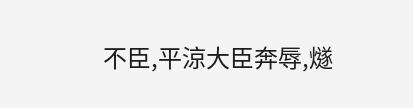不臣,平涼大臣奔辱,燧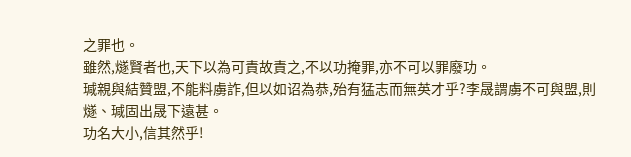之罪也。
雖然,燧賢者也,天下以為可責故責之,不以功掩罪,亦不可以罪廢功。
瑊親與結贊盟,不能料虜詐,但以如诏為恭,殆有猛志而無英才乎?李晟謂虜不可與盟,則燧、瑊固出晟下遠甚。
功名大小,信其然乎!